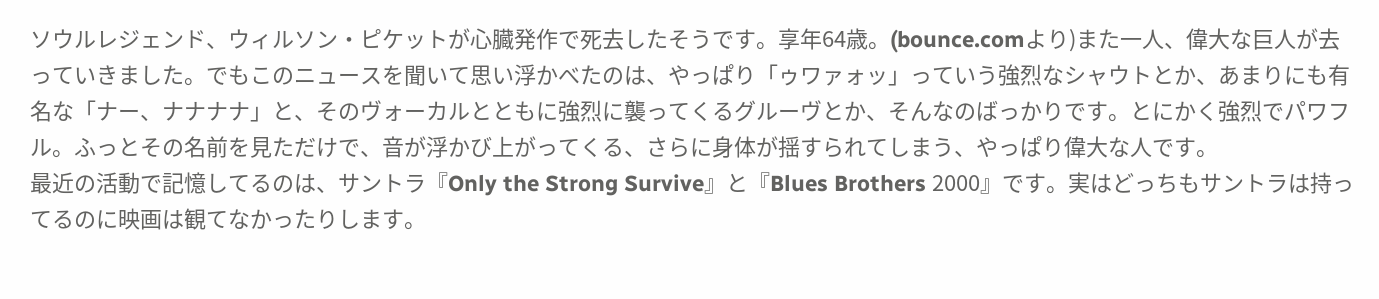ソウルレジェンド、ウィルソン・ピケットが心臓発作で死去したそうです。享年64歳。(bounce.comより)また一人、偉大な巨人が去っていきました。でもこのニュースを聞いて思い浮かべたのは、やっぱり「ゥワァォッ」っていう強烈なシャウトとか、あまりにも有名な「ナー、ナナナナ」と、そのヴォーカルとともに強烈に襲ってくるグルーヴとか、そんなのばっかりです。とにかく強烈でパワフル。ふっとその名前を見ただけで、音が浮かび上がってくる、さらに身体が揺すられてしまう、やっぱり偉大な人です。
最近の活動で記憶してるのは、サントラ『Only the Strong Survive』と『Blues Brothers 2000』です。実はどっちもサントラは持ってるのに映画は観てなかったりします。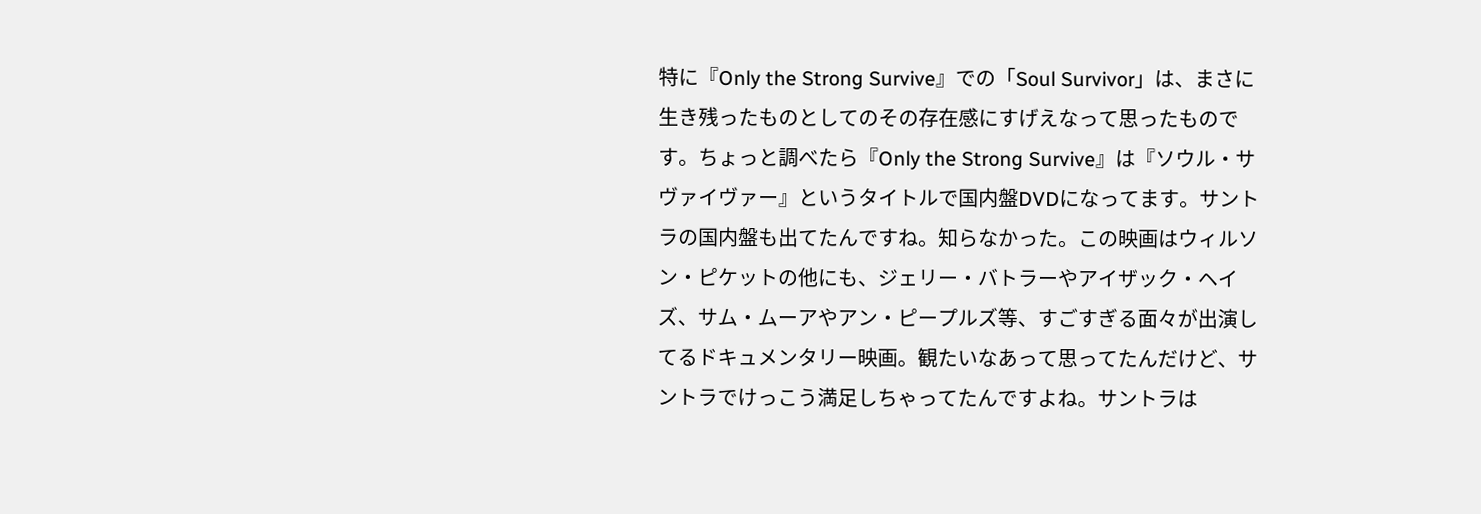特に『Only the Strong Survive』での「Soul Survivor」は、まさに生き残ったものとしてのその存在感にすげえなって思ったものです。ちょっと調べたら『Only the Strong Survive』は『ソウル・サヴァイヴァー』というタイトルで国内盤DVDになってます。サントラの国内盤も出てたんですね。知らなかった。この映画はウィルソン・ピケットの他にも、ジェリー・バトラーやアイザック・ヘイズ、サム・ムーアやアン・ピープルズ等、すごすぎる面々が出演してるドキュメンタリー映画。観たいなあって思ってたんだけど、サントラでけっこう満足しちゃってたんですよね。サントラは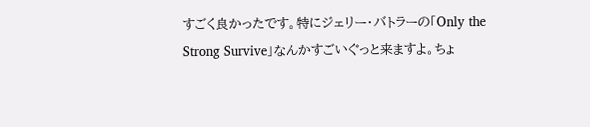すごく良かったです。特にジェリー・バトラーの「Only the Strong Survive」なんかすごいぐっと来ますよ。ちょ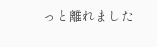っと離れました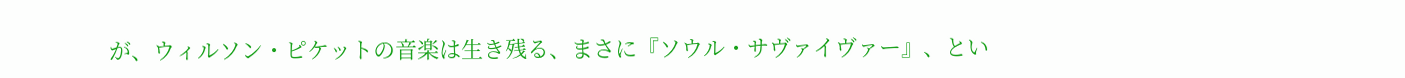が、ウィルソン・ピケットの音楽は生き残る、まさに『ソウル・サヴァイヴァー』、とい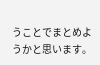うことでまとめようかと思います。